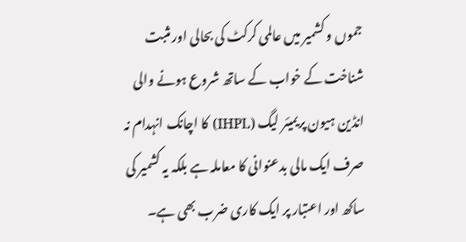جموں و کشمیر میں عالمی کرکٹ کی بحالی اور مثبت شناخت کے خواب کے ساتھ شروع ہونے والی انڈین ہیون پریمیئر لیگ (IHPL) کا اچانک انہدام نہ صرف ایک مالی بدعنوانی کا معاملہ ہے بلکہ یہ کشمیر کی ساکھ اور اعتبار پر ایک کاری ضرب بھی ہے۔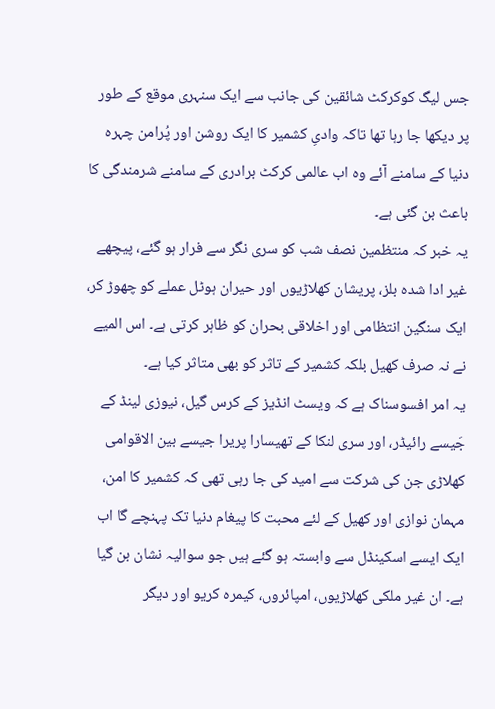جس لیگ کوکرکٹ شائقین کی جانب سے ایک سنہری موقع کے طور پر دیکھا جا رہا تھا تاکہ وادیِ کشمیر کا ایک روشن اور پُرامن چہرہ دنیا کے سامنے آئے وہ اب عالمی کرکٹ برادری کے سامنے شرمندگی کا باعث بن گئی ہے۔
یہ خبر کہ منتظمین نصف شب کو سری نگر سے فرار ہو گئے، پیچھے غیر ادا شدہ بلز، پریشان کھلاڑیوں اور حیران ہوٹل عملے کو چھوڑ کر، ایک سنگین انتظامی اور اخلاقی بحران کو ظاہر کرتی ہے۔ اس المیے نے نہ صرف کھیل بلکہ کشمیر کے تاثر کو بھی متاثر کیا ہے۔
یہ امر افسوسناک ہے کہ ویسٹ انڈیز کے کرس گیل، نیوزی لینڈ کے جَیسے رائیڈر، اور سری لنکا کے تھیسارا پریرا جیسے بین الاقوامی کھلاڑی جن کی شرکت سے امید کی جا رہی تھی کہ کشمیر کا امن، مہمان نوازی اور کھیل کے لئے محبت کا پیغام دنیا تک پہنچے گا اب ایک ایسے اسکینڈل سے وابستہ ہو گئے ہیں جو سوالیہ نشان بن گیا ہے۔ ان غیر ملکی کھلاڑیوں، امپائروں، کیمرہ کریو اور دیگر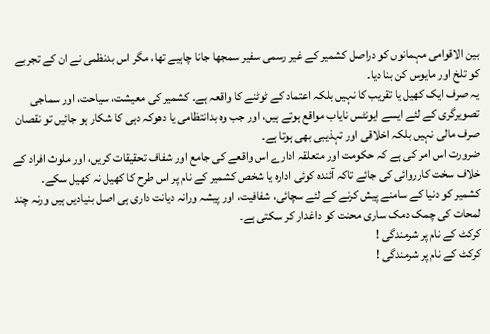بین الاقوامی مہمانوں کو دراصل کشمیر کے غیر رسمی سفیر سمجھا جانا چاہیے تھا، مگر اس بدنظمی نے ان کے تجربے کو تلخ اور مایوس کن بنا دیا۔
یہ صرف ایک کھیل یا تقریب کا نہیں بلکہ اعتماد کے ٹوٹنے کا واقعہ ہے۔ کشمیر کی معیشت، سیاحت، اور سماجی تصویرگری کے لئے ایسے ایونٹس نایاب مواقع ہوتے ہیں، اور جب وہ بدانتظامی یا دھوکہ دہی کا شکار ہو جائیں تو نقصان صرف مالی نہیں بلکہ اخلاقی اور تہذیبی بھی ہوتا ہے۔
ضرورت اس امر کی ہے کہ حکومت اور متعلقہ ادارے اس واقعے کی جامع اور شفاف تحقیقات کریں، اور ملوث افراد کے خلاف سخت کارروائی کی جائے تاکہ آئندہ کوئی ادارہ یا شخص کشمیر کے نام پر اس طرح کا کھیل نہ کھیل سکے۔
کشمیر کو دنیا کے سامنے پیش کرنے کے لئے سچائی، شفافیت، اور پیشہ ورانہ دیانت داری ہی اصل بنیادیں ہیں ورنہ چند لمحات کی چمک دمک ساری محنت کو داغدار کر سکتی ہے۔
کرکٹ کے نام پر شرمندگی !
کرکٹ کے نام پر شرمندگی !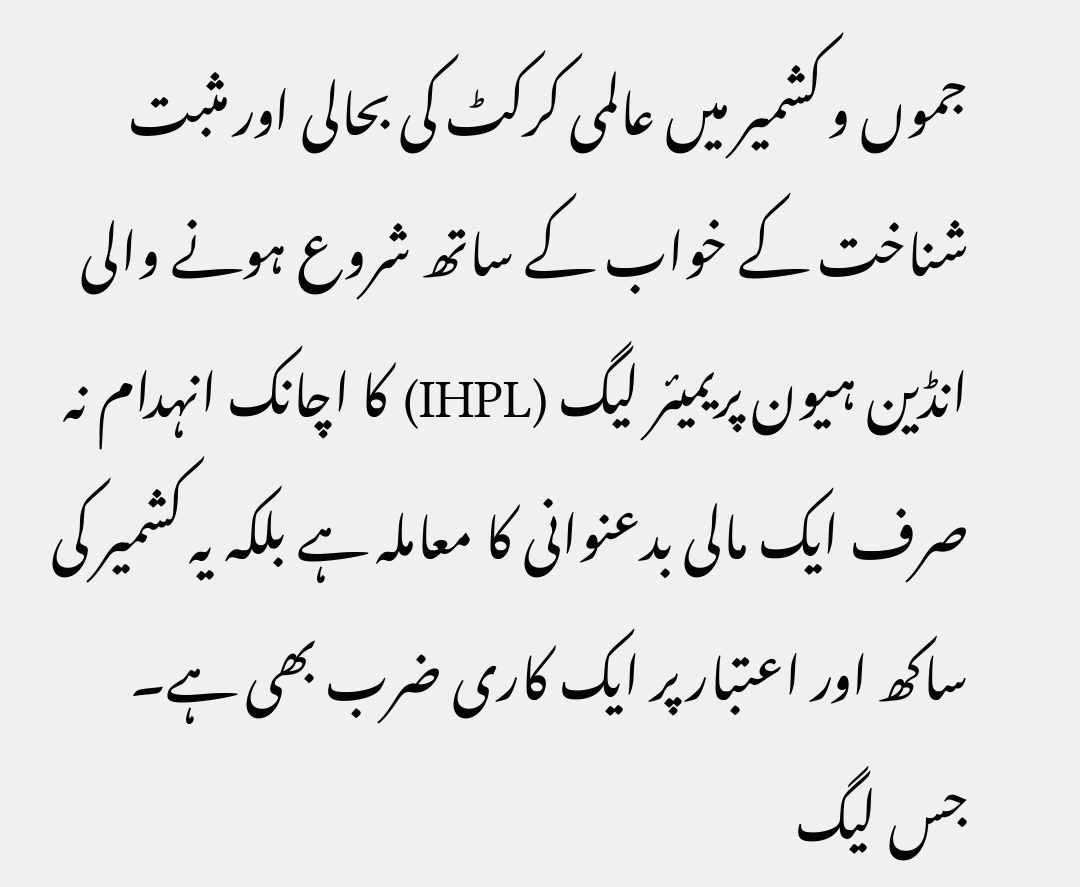جموں و کشمیر میں عالمی کرکٹ کی بحالی اور مثبت شناخت کے خواب کے ساتھ شروع ہونے والی انڈین ہیون پریمیئر لیگ (IHPL) کا اچانک انہدام نہ صرف ایک مالی بدعنوانی کا معاملہ ہے بلکہ یہ کشمیر کی ساکھ اور اعتبار پر ایک کاری ضرب بھی ہے۔ جس لیگ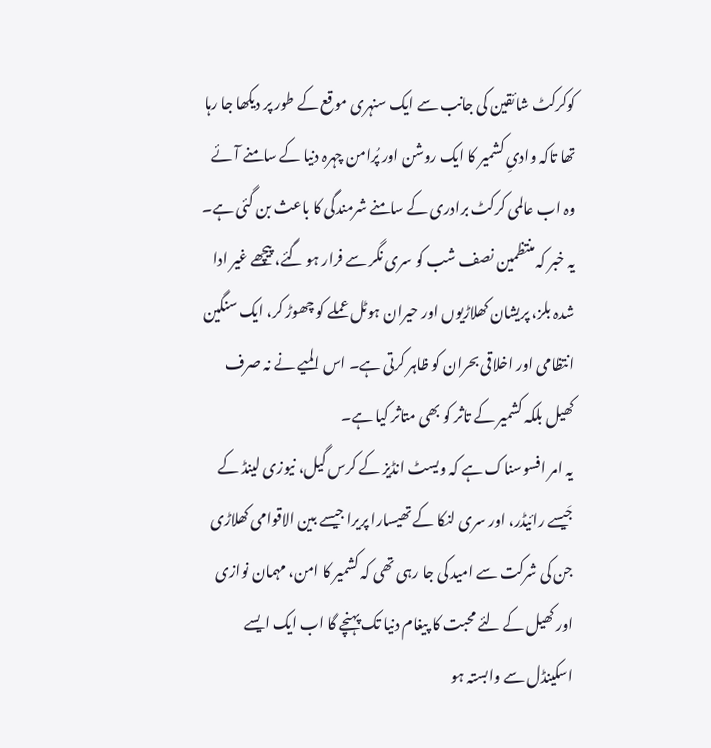کوکرکٹ شائقین کی جانب سے ایک سنہری موقع کے طور پر دیکھا جا رہا تھا تاکہ وادیِ کشمیر کا ایک روشن اور پُرامن چہرہ دنیا کے سامنے آئے وہ اب عالمی کرکٹ برادری کے سامنے شرمندگی کا باعث بن گئی ہے۔
یہ خبر کہ منتظمین نصف شب کو سری نگر سے فرار ہو گئے، پیچھے غیر ادا شدہ بلز، پریشان کھلاڑیوں اور حیران ہوٹل عملے کو چھوڑ کر، ایک سنگین انتظامی اور اخلاقی بحران کو ظاہر کرتی ہے۔ اس المیے نے نہ صرف کھیل بلکہ کشمیر کے تاثر کو بھی متاثر کیا ہے۔
یہ امر افسوسناک ہے کہ ویسٹ انڈیز کے کرس گیل، نیوزی لینڈ کے جَیسے رائیڈر، اور سری لنکا کے تھیسارا پریرا جیسے بین الاقوامی کھلاڑی جن کی شرکت سے امید کی جا رہی تھی کہ کشمیر کا امن، مہمان نوازی اور کھیل کے لئے محبت کا پیغام دنیا تک پہنچے گا اب ایک ایسے اسکینڈل سے وابستہ ہو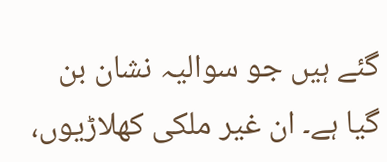گئے ہیں جو سوالیہ نشان بن گیا ہے۔ ان غیر ملکی کھلاڑیوں،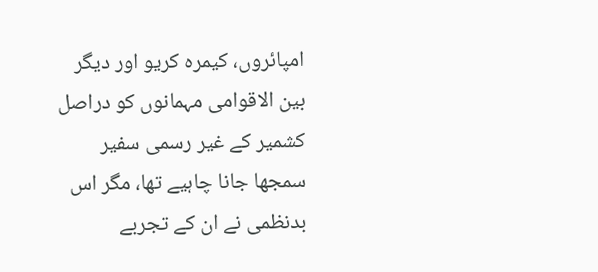امپائروں، کیمرہ کریو اور دیگر بین الاقوامی مہمانوں کو دراصل کشمیر کے غیر رسمی سفیر سمجھا جانا چاہیے تھا، مگر اس بدنظمی نے ان کے تجربے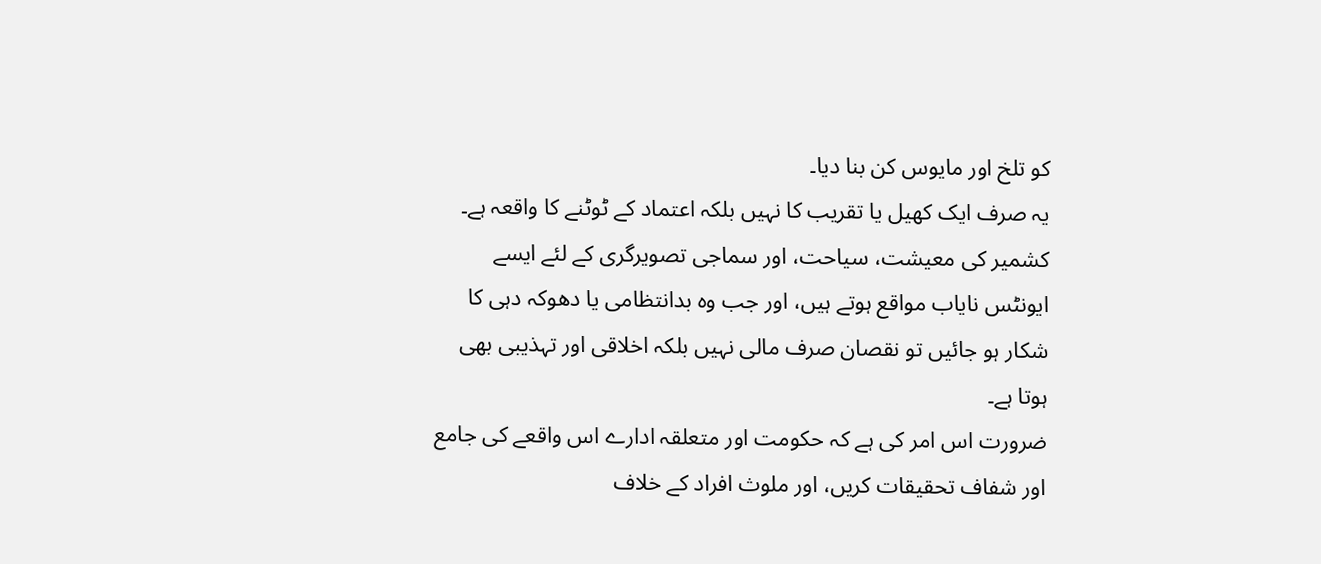کو تلخ اور مایوس کن بنا دیا۔
یہ صرف ایک کھیل یا تقریب کا نہیں بلکہ اعتماد کے ٹوٹنے کا واقعہ ہے۔ کشمیر کی معیشت، سیاحت، اور سماجی تصویرگری کے لئے ایسے ایونٹس نایاب مواقع ہوتے ہیں، اور جب وہ بدانتظامی یا دھوکہ دہی کا شکار ہو جائیں تو نقصان صرف مالی نہیں بلکہ اخلاقی اور تہذیبی بھی ہوتا ہے۔
ضرورت اس امر کی ہے کہ حکومت اور متعلقہ ادارے اس واقعے کی جامع اور شفاف تحقیقات کریں، اور ملوث افراد کے خلاف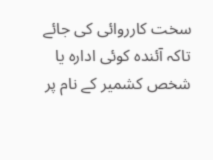سخت کارروائی کی جائے تاکہ آئندہ کوئی ادارہ یا شخص کشمیر کے نام پر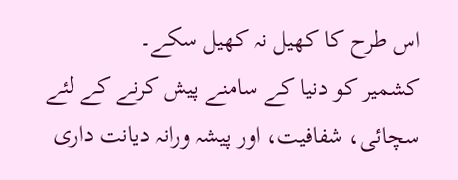اس طرح کا کھیل نہ کھیل سکے۔
کشمیر کو دنیا کے سامنے پیش کرنے کے لئے سچائی، شفافیت، اور پیشہ ورانہ دیانت داری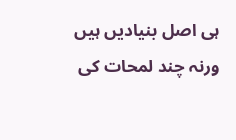ہی اصل بنیادیں ہیں ورنہ چند لمحات کی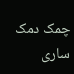چمک دمک ساری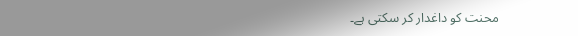محنت کو داغدار کر سکتی ہے۔